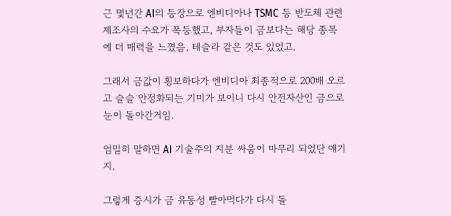근 몇년간 AI의 등장으로 엔비디아나 TSMC 등 반도체 관련 제조사의 수요가 폭등했고, 부자들이 금보다는 해당 종목에 더 매력을 느꼈음. 테슬라 같은 것도 있었고.

그래서 금값이 횡보하다가 엔비디아 최종적으로 200배 오르고 슬슬 안정화되는 기미가 보이니 다시 안전자산인 금으로 눈이 돌아간거임.

엄밀히 말하면 AI 기술주의 지분 싸움이 마무리 되었단 얘기지.

그렇게 증시가 금 유동성 빨아먹다가 다시 돌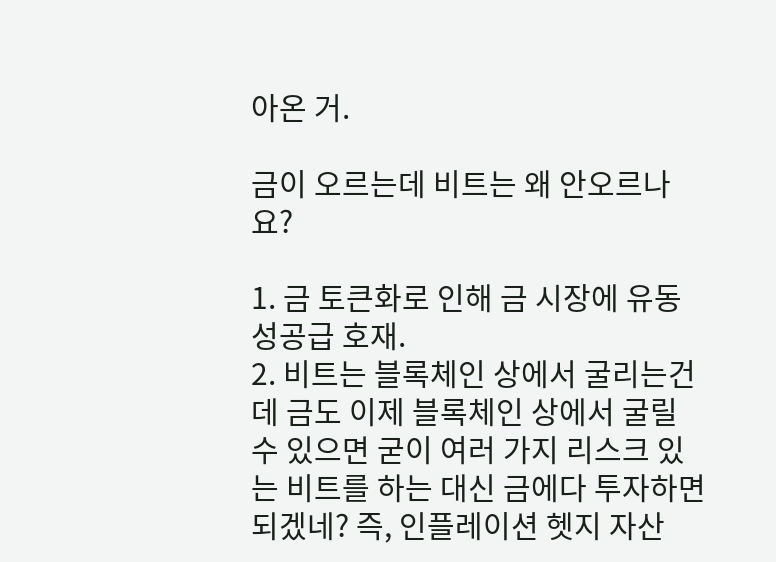아온 거.

금이 오르는데 비트는 왜 안오르나요?

1. 금 토큰화로 인해 금 시장에 유동성공급 호재.
2. 비트는 블록체인 상에서 굴리는건데 금도 이제 블록체인 상에서 굴릴 수 있으면 굳이 여러 가지 리스크 있는 비트를 하는 대신 금에다 투자하면 되겠네? 즉, 인플레이션 헷지 자산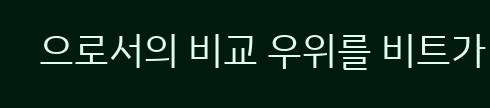으로서의 비교 우위를 비트가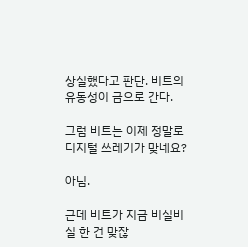상실했다고 판단. 비트의 유동성이 금으로 간다.

그럼 비트는 이제 정말로 디지털 쓰레기가 맞네요?

아님.

근데 비트가 지금 비실비실 한 건 맞잖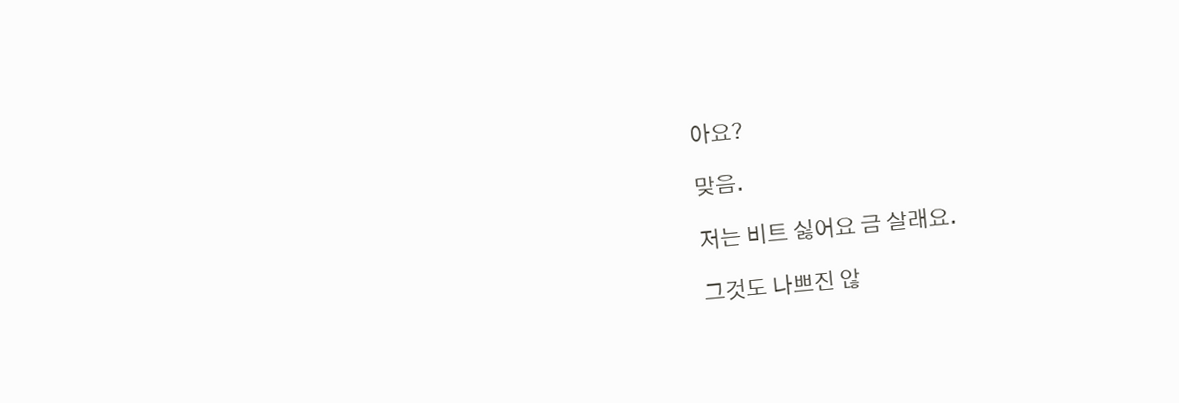아요?

맞음.

저는 비트 싫어요 금 살래요.

그것도 나쁘진 않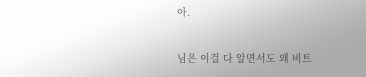아.

님은 이걸 다 알면서도 왜 비트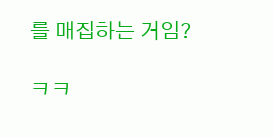를 매집하는 거임?

ㅋㅋ